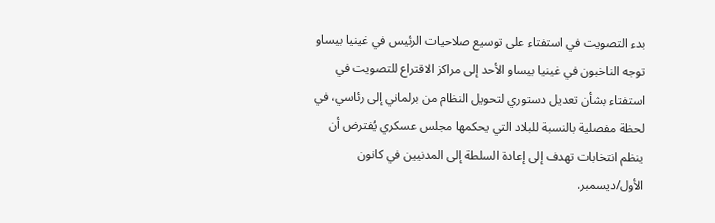بدء التصويت في استفتاء على توسيع صلاحيات الرئيس في غينيا بيساو
توجه الناخبون في غينيا بيساو الأحد إلى مراكز الاقتراع للتصويت في استفتاء بشأن تعديل دستوري لتحويل النظام من برلماني إلى رئاسي، في لحظة مفصلية بالنسبة للبلاد التي يحكمها مجلس عسكري يُفترض أن ينظم انتخابات تهدف إلى إعادة السلطة إلى المدنيين في كانون الأول/ديسمبر.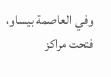وفي العاصمة بيساو، فتحت مراكز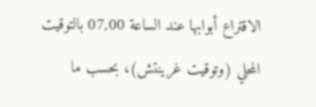الاقتراع أبوابها عند الساعة 07,00 بالتوقيت المحلي (وتوقيت غرينتش)، بحسب ما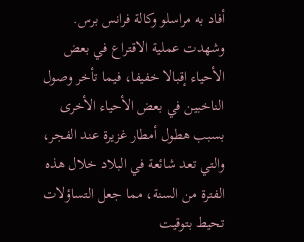أفاد به مراسلو وكالة فرانس برس.
وشهدت عملية الاقتراع في بعض الأحياء إقبالا خفيفا، فيما تأخر وصول الناخبين في بعض الأحياء الأخرى بسبب هطول أمطار غزيرة عند الفجر، والتي تعد شائعة في البلاد خلال هذه الفترة من السنة، مما جعل التساؤلات تحيط بتوقيت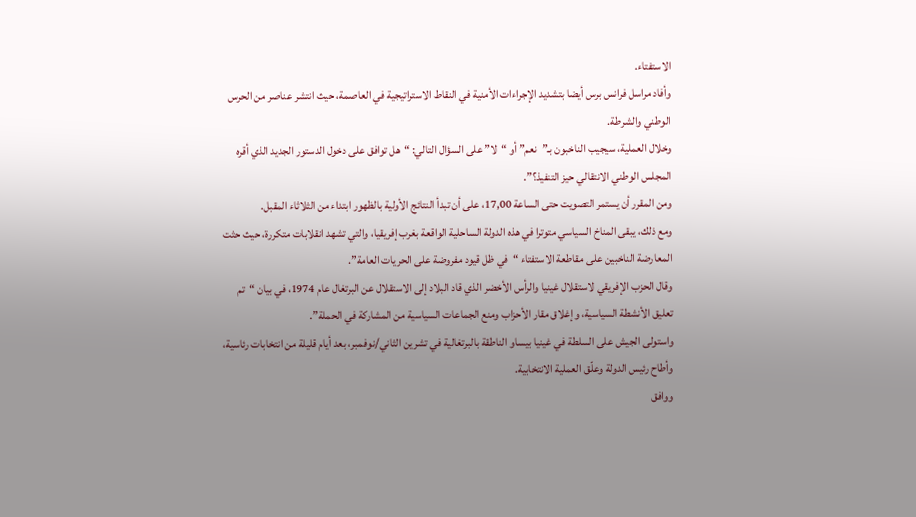الاستفتاء.
وأفاد مراسل فرانس برس أيضا بتشديد الإجراءات الأمنية في النقاط الاستراتيجية في العاصمة، حيث انتشر عناصر من الحرس الوطني والشرطة.
وخلال العملية، سيجيب الناخبون بـ”نعم” أو “لا” على السؤال التالي: “هل توافق على دخول الدستور الجديد الذي أقره المجلس الوطني الانتقالي حيز التنفيذ؟”.
ومن المقرر أن يستمر التصويت حتى الساعة 17,00، على أن تبدأ النتائج الأولية بالظهور ابتداء من الثلاثاء المقبل.
ومع ذلك، يبقى المناخ السياسي متوترا في هذه الدولة الساحلية الواقعة بغرب إفريقيا، والتي تشهد انقلابات متكررة، حيث حثت المعارضة الناخبين على مقاطعة الاستفتاء “في ظل قيود مفروضة على الحريات العامة”.
وقال الحزب الإفريقي لاستقلال غينيا والرأس الأخضر الذي قاد البلاد إلى الاستقلال عن البرتغال عام 1974، في بيان “تم تعليق الأنشطة السياسية، وإغلاق مقار الأحزاب ومنع الجماعات السياسية من المشاركة في الحملة”.
واستولى الجيش على السلطة في غينيا بيساو الناطقة بالبرتغالية في تشرين الثاني/نوفمبر، بعد أيام قليلة من انتخابات رئاسية، وأطاح رئيس الدولة وعلّق العملية الانتخابية.
ووافق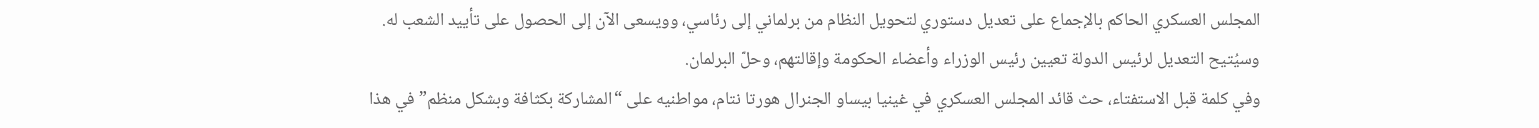المجلس العسكري الحاكم بالإجماع على تعديل دستوري لتحويل النظام من برلماني إلى رئاسي، وويسعى الآن إلى الحصول على تأييد الشعب له.
وسيُتيح التعديل لرئيس الدولة تعيين رئيس الوزراء وأعضاء الحكومة وإقالتهم، وحلّ البرلمان.
وفي كلمة قبل الاستفتاء، حث قائد المجلس العسكري في غينيا بيساو الجنرال هورتا نتام، مواطنيه على “المشاركة بكثافة وبشكل منظم” في هذا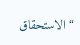“الاستحقاق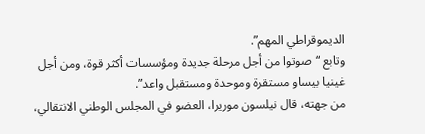الديموقراطي المهم”.
وتابع “صوتوا من أجل مرحلة جديدة ومؤسسات أكثر قوة، ومن أجل غينيا بيساو مستقرة وموحدة ومستقبل واعد”.
من جهته، قال نيلسون موريرا، العضو في المجلس الوطني الانتقالي،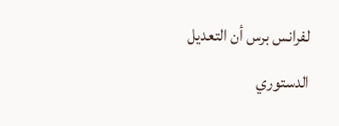لفرانس برس أن التعديل الدستوري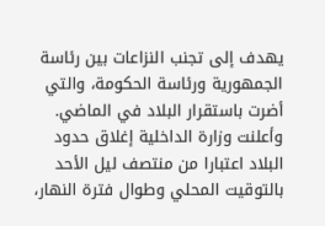يهدف إلى تجنب النزاعات بين رئاسة الجمهورية ورئاسة الحكومة، والتي أضرت باستقرار البلاد في الماضي.
وأعلنت وزارة الداخلية إغلاق حدود البلاد اعتبارا من منتصف ليل الأحد بالتوقيت المحلي وطوال فترة النهار،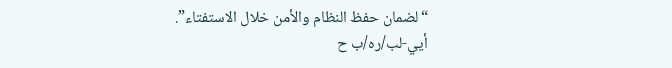“لضمان حفظ النظام والأمن خلال الاستفتاء”.
أيي-لب/ره/ب ح